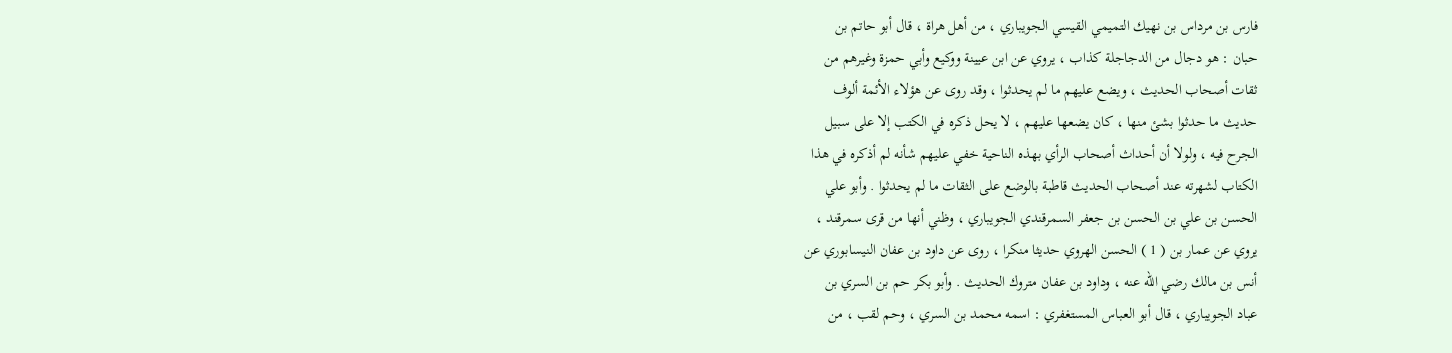فارس بن مرداس بن نهيك التميمي القيسي الجويباري ، من أهل هراة ، قال أبو حاتم بن
حبان : هو دجال من الدجاجلة كذاب ، يروي عن ابن عيينة ووكيع وأبي حمزة وغيرهم من
ثقات أصحاب الحديث ، ويضع عليهم ما لم يحدثوا ، وقد روى عن هؤلاء الأئمة ألوف
حديث ما حدثوا بشئ منها ، كان يضعها عليهم ، لا يحل ذكره في الكتب إلا على سبيل
الجرح فيه ، ولولا أن أحداث أصحاب الرأي بهذه الناحية خفي عليهم شأنه لم أذكره في هذا
الكتاب لشهرته عند أصحاب الحديث قاطبة بالوضع على الثقات ما لم يحدثوا . وأبو علي
الحسن بن علي بن الحسن بن جعفر السمرقندي الجويباري ، وظني أنها من قرى سمرقند ،
يروي عن عمار بن ( 1 ) الحسن الهروي حديثا منكرا ، روى عن داود بن عفان النيسابوري عن
أنس بن مالك رضي الله عنه ، وداود بن عفان متروك الحديث . وأبو بكر حم بن السري بن
عباد الجويباري ، قال أبو العباس المستغفري : اسمه محمد بن السري ، وحم لقب ، من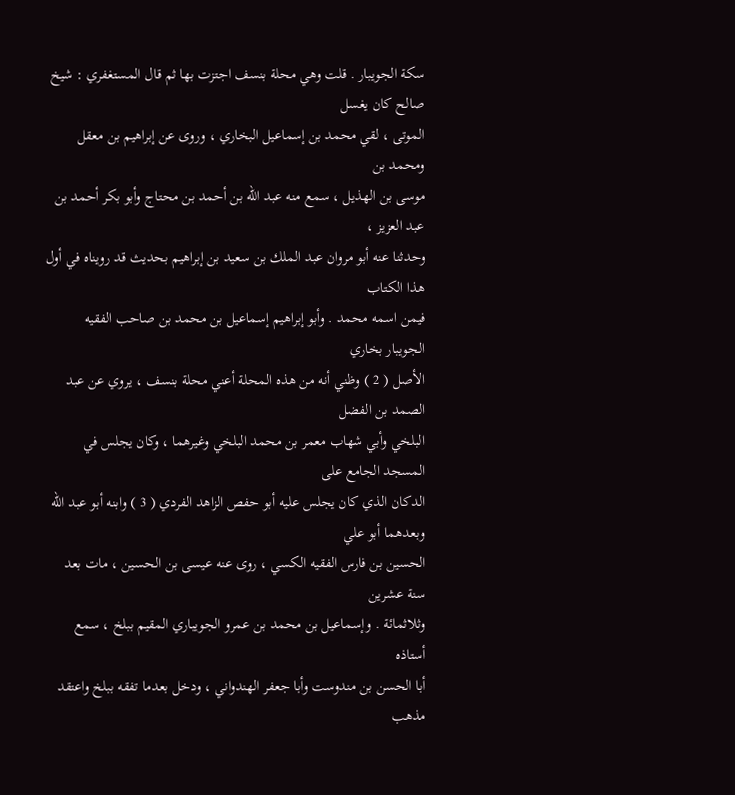سكة الجويبار . قلت وهي محلة بنسف اجتزت بها ثم قال المستغفري : شيخ صالح كان يغسل
الموتى ، لقي محمد بن إسماعيل البخاري ، وروى عن إبراهيم بن معقل ومحمد بن
موسى بن الهذيل ، سمع منه عبد الله بن أحمد بن محتاج وأبو بكر أحمد بن عبد العزيز ،
وحدثنا عنه أبو مروان عبد الملك بن سعيد بن إبراهيم بحديث قد رويناه في أول هذا الكتاب
فيمن اسمه محمد . وأبو إبراهيم إسماعيل بن محمد بن صاحب الفقيه الجويبار بخاري
الأصل ( 2 ) وظني أنه من هذه المحلة أعني محلة بنسف ، يروي عن عبد الصمد بن الفضل
البلخي وأبي شهاب معمر بن محمد البلخي وغيرهما ، وكان يجلس في المسجد الجامع على
الدكان الذي كان يجلس عليه أبو حفص الزاهد الفردي ( 3 ) وابنه أبو عبد الله وبعدهما أبو علي
الحسين بن فارس الفقيه الكسي ، روى عنه عيسى بن الحسين ، مات بعد سنة عشرين
وثلاثمائة . وإسماعيل بن محمد بن عمرو الجويباري المقيم ببلخ ، سمع أستاذه
أبا الحسن بن مندوست وأبا جعفر الهندواني ، ودخل بعدما تفقه ببلخ واعتقد مذهب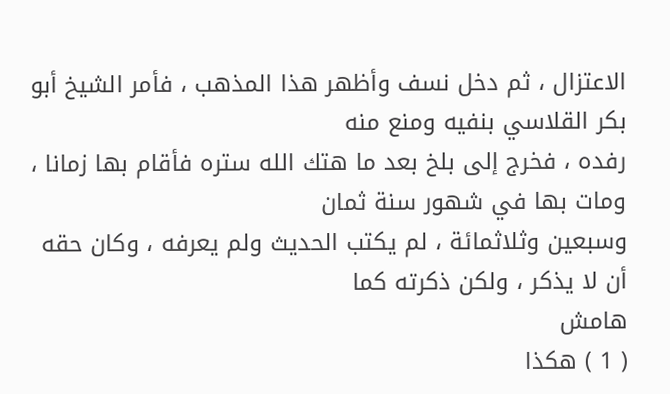الاعتزال ، ثم دخل نسف وأظهر هذا المذهب ، فأمر الشيخ أبو بكر القلاسي بنفيه ومنع منه
رفده ، فخرج إلى بلخ بعد ما هتك الله ستره فأقام بها زمانا ، ومات بها في شهور سنة ثمان
وسبعين وثلاثمائة ، لم يكتب الحديث ولم يعرفه ، وكان حقه أن لا يذكر ، ولكن ذكرته كما
هامش
( 1 ) هكذا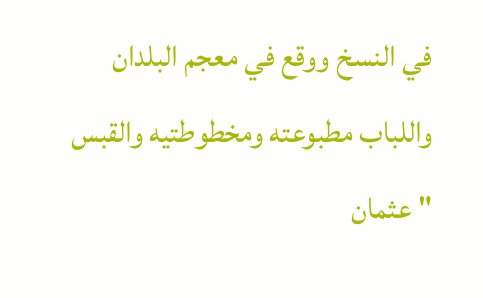في النسخ ووقع في معجم البلدان واللباب مطبوعته ومخطوطتيه والقبس " عثمان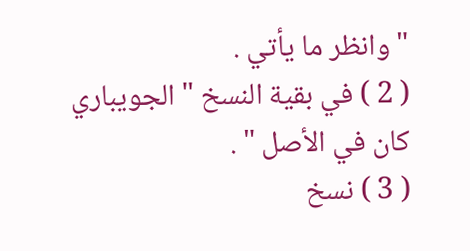" وانظر ما يأتي .
( 2 ) في بقية النسخ " الجويباري كان في الأصل " .
( 3 ) نسخ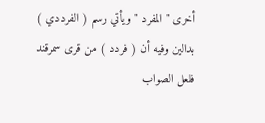أخرى " المفرد " ويأتي رسم ( الفرددي ) بدالين وفيه أن ( فردد ) من قرى سمرقند فلعل الصواب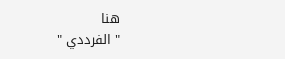هنا
" الفرددي "